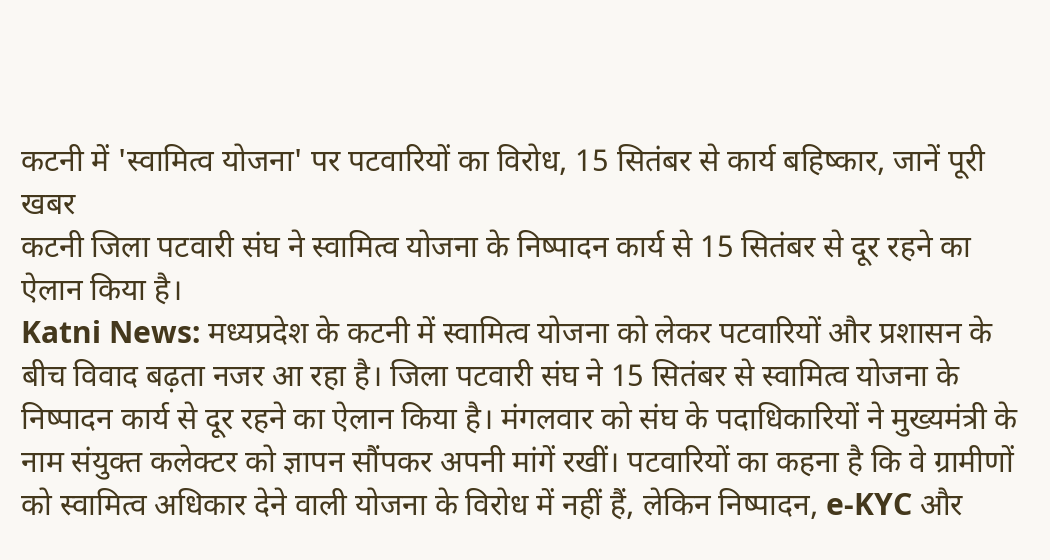कटनी में 'स्वामित्व योजना' पर पटवारियों का विरोध, 15 सितंबर से कार्य बहिष्कार, जानें पूरी खबर
कटनी जिला पटवारी संघ ने स्वामित्व योजना के निष्पादन कार्य से 15 सितंबर से दूर रहने का ऐलान किया है।
Katni News: मध्यप्रदेश के कटनी में स्वामित्व योजना को लेकर पटवारियों और प्रशासन के बीच विवाद बढ़ता नजर आ रहा है। जिला पटवारी संघ ने 15 सितंबर से स्वामित्व योजना के निष्पादन कार्य से दूर रहने का ऐलान किया है। मंगलवार को संघ के पदाधिकारियों ने मुख्यमंत्री के नाम संयुक्त कलेक्टर को ज्ञापन सौंपकर अपनी मांगें रखीं। पटवारियों का कहना है कि वे ग्रामीणों को स्वामित्व अधिकार देने वाली योजना के विरोध में नहीं हैं, लेकिन निष्पादन, e-KYC और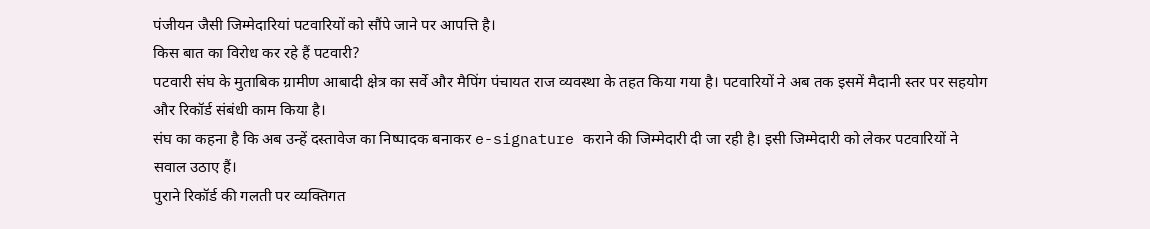पंजीयन जैसी जिम्मेदारियां पटवारियों को सौंपे जाने पर आपत्ति है।
किस बात का विरोध कर रहे हैं पटवारी?
पटवारी संघ के मुताबिक ग्रामीण आबादी क्षेत्र का सर्वे और मैपिंग पंचायत राज व्यवस्था के तहत किया गया है। पटवारियों ने अब तक इसमें मैदानी स्तर पर सहयोग और रिकॉर्ड संबंधी काम किया है।
संघ का कहना है कि अब उन्हें दस्तावेज का निष्पादक बनाकर e-signature कराने की जिम्मेदारी दी जा रही है। इसी जिम्मेदारी को लेकर पटवारियों ने सवाल उठाए हैं।
पुराने रिकॉर्ड की गलती पर व्यक्तिगत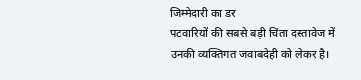जिम्मेदारी का डर
पटवारियों की सबसे बड़ी चिंता दस्तावेज में उनकी व्यक्तिगत जवाबदेही को लेकर है।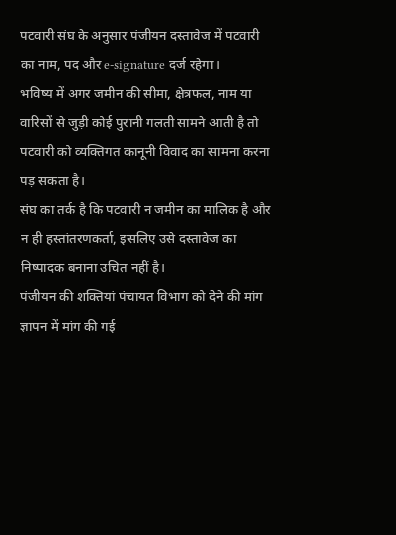पटवारी संघ के अनुसार पंजीयन दस्तावेज में पटवारी का नाम, पद और e-signature दर्ज रहेगा।
भविष्य में अगर जमीन की सीमा, क्षेत्रफल, नाम या वारिसों से जुड़ी कोई पुरानी गलती सामने आती है तो पटवारी को व्यक्तिगत कानूनी विवाद का सामना करना पड़ सकता है।
संघ का तर्क है कि पटवारी न जमीन का मालिक है और न ही हस्तांतरणकर्ता, इसलिए उसे दस्तावेज का निष्पादक बनाना उचित नहीं है।
पंजीयन की शक्तियां पंचायत विभाग को देने की मांग
ज्ञापन में मांग की गई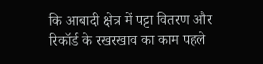कि आबादी क्षेत्र में पट्टा वितरण और रिकॉर्ड के रखरखाव का काम पहले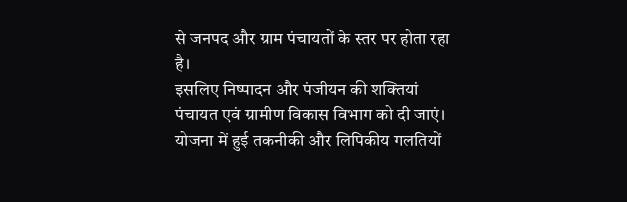से जनपद और ग्राम पंचायतों के स्तर पर होता रहा है।
इसलिए निष्पादन और पंजीयन की शक्तियां पंचायत एवं ग्रामीण विकास विभाग को दी जाएं। योजना में हुई तकनीकी और लिपिकीय गलतियों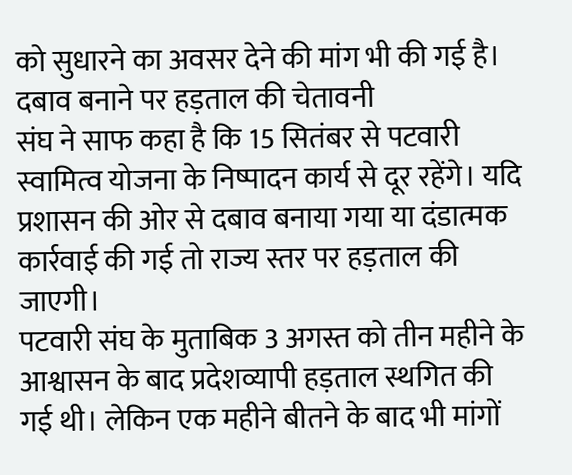को सुधारने का अवसर देने की मांग भी की गई है।
दबाव बनाने पर हड़ताल की चेतावनी
संघ ने साफ कहा है कि 15 सितंबर से पटवारी स्वामित्व योजना के निष्पादन कार्य से दूर रहेंगे। यदि प्रशासन की ओर से दबाव बनाया गया या दंडात्मक कार्रवाई की गई तो राज्य स्तर पर हड़ताल की जाएगी।
पटवारी संघ के मुताबिक 3 अगस्त को तीन महीने के आश्वासन के बाद प्रदेशव्यापी हड़ताल स्थगित की गई थी। लेकिन एक महीने बीतने के बाद भी मांगों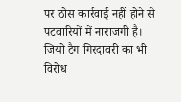पर ठोस कार्रवाई नहीं होने से पटवारियों में नाराजगी है।
जियो टैग गिरदावरी का भी विरोध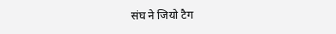संघ ने जियो टैग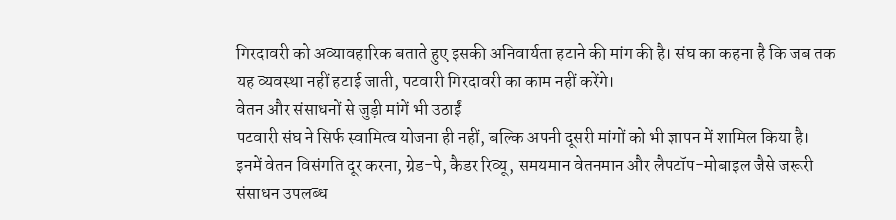गिरदावरी को अव्यावहारिक बताते हुए इसकी अनिवार्यता हटाने की मांग की है। संघ का कहना है कि जब तक यह व्यवस्था नहीं हटाई जाती, पटवारी गिरदावरी का काम नहीं करेंगे।
वेतन और संसाधनों से जुड़ी मांगें भी उठाईं
पटवारी संघ ने सिर्फ स्वामित्व योजना ही नहीं, बल्कि अपनी दूसरी मांगों को भी ज्ञापन में शामिल किया है। इनमें वेतन विसंगति दूर करना, ग्रेड-पे, कैडर रिव्यू, समयमान वेतनमान और लैपटॉप-मोबाइल जैसे जरूरी संसाधन उपलब्ध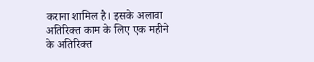कराना शामिल है। इसके अलावा अतिरिक्त काम के लिए एक महीने के अतिरिक्त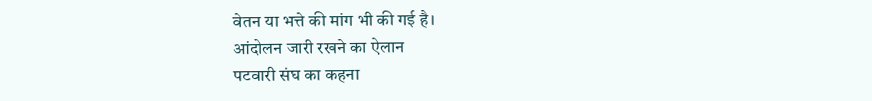वेतन या भत्ते की मांग भी की गई है।
आंदोलन जारी रखने का ऐलान
पटवारी संघ का कहना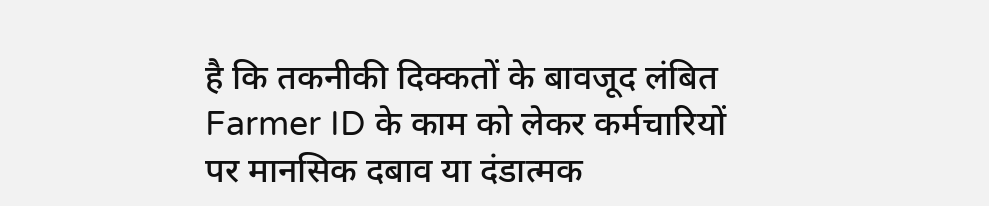है कि तकनीकी दिक्कतों के बावजूद लंबित Farmer ID के काम को लेकर कर्मचारियों पर मानसिक दबाव या दंडात्मक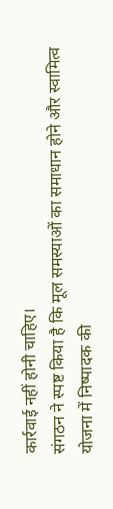कार्रवाई नहीं होनी चाहिए।
संगठन ने स्पष्ट किया है कि मूल समस्याओं का समाधान होने और स्वामित्व योजना में निष्पादक की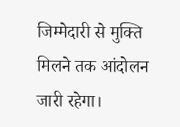जिम्मेदारी से मुक्ति मिलने तक आंदोलन जारी रहेगा।